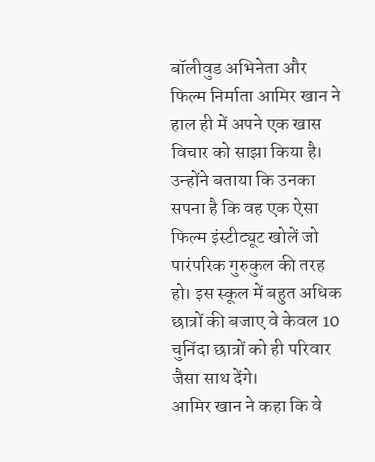बॉलीवुड अभिनेता और फिल्म निर्माता आमिर खान ने हाल ही में अपने एक खास विचार को साझा किया है। उन्होंने बताया कि उनका सपना है कि वह एक ऐसा फिल्म इंस्टीट्यूट खोलें जो पारंपरिक गुरुकुल की तरह हो। इस स्कूल में बहुत अधिक छात्रों की बजाए वे केवल 10 चुनिंदा छात्रों को ही परिवार जैसा साथ देंगे।
आमिर खान ने कहा कि वे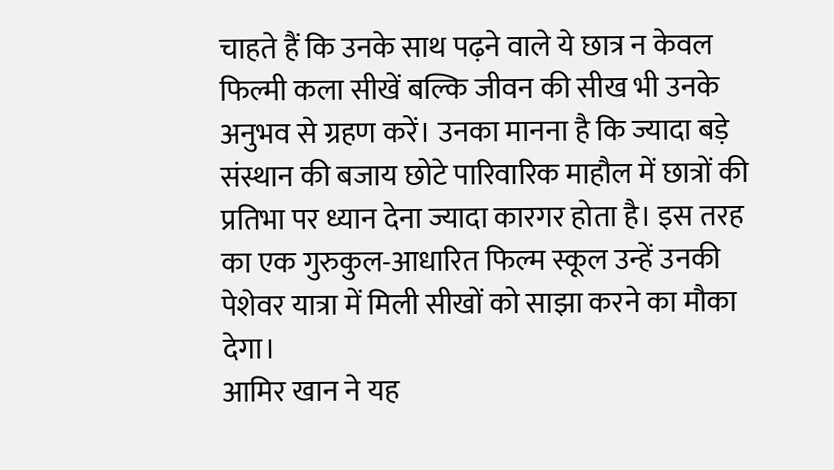चाहते हैं कि उनके साथ पढ़ने वाले ये छात्र न केवल फिल्मी कला सीखें बल्कि जीवन की सीख भी उनके अनुभव से ग्रहण करें। उनका मानना है कि ज्यादा बड़े संस्थान की बजाय छोटे पारिवारिक माहौल में छात्रों की प्रतिभा पर ध्यान देना ज्यादा कारगर होता है। इस तरह का एक गुरुकुल-आधारित फिल्म स्कूल उन्हें उनकी पेशेवर यात्रा में मिली सीखों को साझा करने का मौका देगा।
आमिर खान ने यह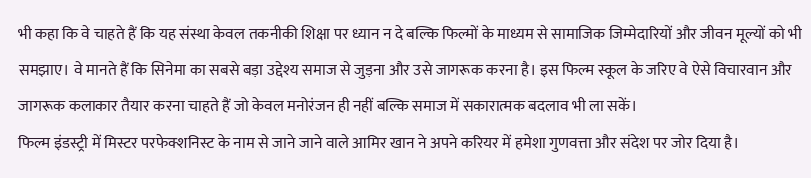भी कहा कि वे चाहते हैं कि यह संस्था केवल तकनीकी शिक्षा पर ध्यान न दे बल्कि फिल्मों के माध्यम से सामाजिक जिम्मेदारियों और जीवन मूल्यों को भी समझाए। वे मानते हैं कि सिनेमा का सबसे बड़ा उद्देश्य समाज से जुड़ना और उसे जागरूक करना है। इस फिल्म स्कूल के जरिए वे ऐसे विचारवान और जागरूक कलाकार तैयार करना चाहते हैं जो केवल मनोरंजन ही नहीं बल्कि समाज में सकारात्मक बदलाव भी ला सकें।
फिल्म इंडस्ट्री में मिस्टर परफेक्शनिस्ट के नाम से जाने जाने वाले आमिर खान ने अपने करियर में हमेशा गुणवत्ता और संदेश पर जोर दिया है।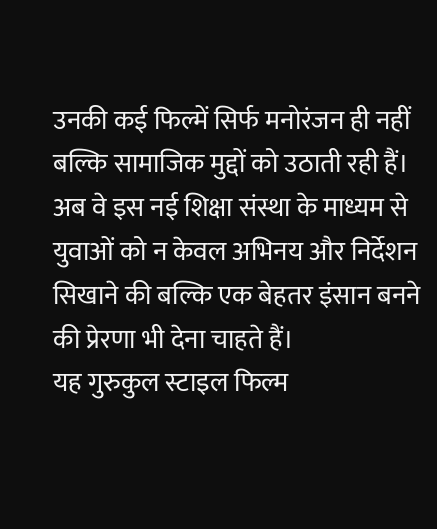उनकी कई फिल्में सिर्फ मनोरंजन ही नहीं बल्कि सामाजिक मुद्दों को उठाती रही हैं। अब वे इस नई शिक्षा संस्था के माध्यम से युवाओं को न केवल अभिनय और निर्देशन सिखाने की बल्कि एक बेहतर इंसान बनने की प्रेरणा भी देना चाहते हैं।
यह गुरुकुल स्टाइल फिल्म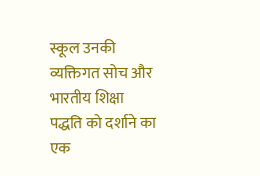स्कूल उनकी व्यक्तिगत सोच और भारतीय शिक्षा पद्धति को दर्शाने का एक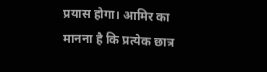प्रयास होगा। आमिर का मानना है कि प्रत्येक छात्र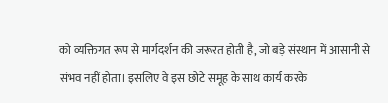को व्यक्तिगत रूप से मार्गदर्शन की जरूरत होती है, जो बड़े संस्थान में आसानी से संभव नहीं होता। इसलिए वे इस छोटे समूह के साथ कार्य करके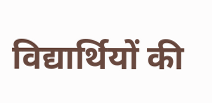विद्यार्थियों की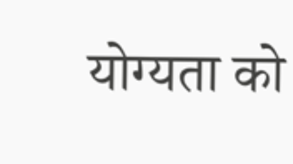योग्यता को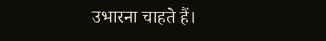उभारना चाहते हैं।